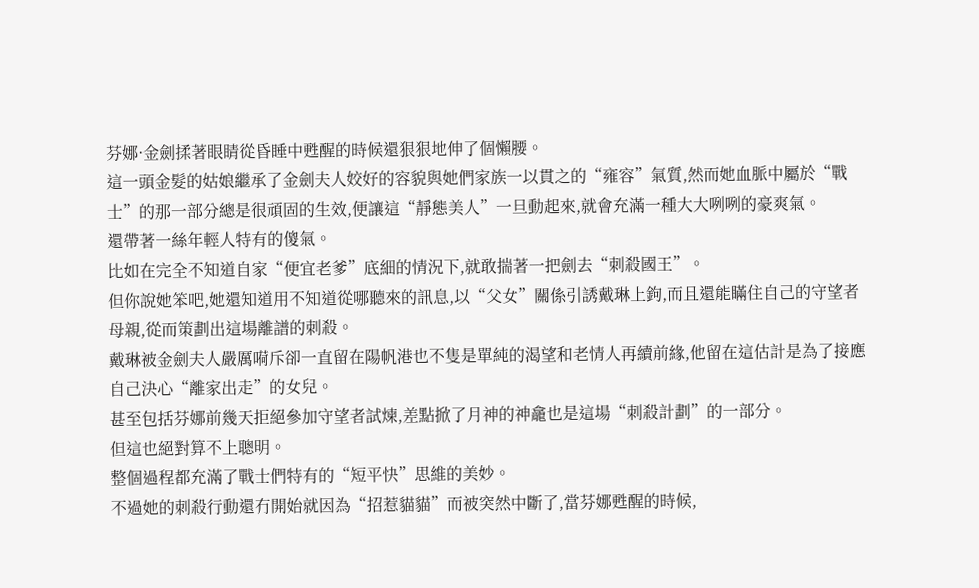芬娜·金劍揉著眼睛從昏睡中甦醒的時候還狠狠地伸了個懶腰。
這一頭金髮的姑娘繼承了金劍夫人姣好的容貌與她們家族一以貫之的“雍容”氣質,然而她血脈中屬於“戰士”的那一部分總是很頑固的生效,便讓這“靜態美人”一旦動起來,就會充滿一種大大咧咧的豪爽氣。
還帶著一絲年輕人特有的傻氣。
比如在完全不知道自家“便宜老爹”底細的情況下,就敢揣著一把劍去“刺殺國王”。
但你說她笨吧,她還知道用不知道從哪聽來的訊息,以“父女”關係引誘戴琳上鉤,而且還能瞞住自己的守望者母親,從而策劃出這場離譜的刺殺。
戴琳被金劍夫人嚴厲嗬斥卻一直留在陽帆港也不隻是單純的渴望和老情人再續前緣,他留在這估計是為了接應自己決心“離家出走”的女兒。
甚至包括芬娜前幾天拒絕參加守望者試煉,差點掀了月神的神龕也是這場“刺殺計劃”的一部分。
但這也絕對算不上聰明。
整個過程都充滿了戰士們特有的“短平快”思維的美妙。
不過她的刺殺行動還冇開始就因為“招惹貓貓”而被突然中斷了,當芬娜甦醒的時候,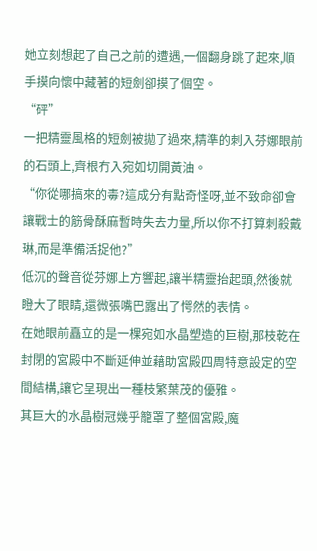她立刻想起了自己之前的遭遇,一個翻身跳了起來,順手摸向懷中藏著的短劍卻摸了個空。
“砰”
一把精靈風格的短劍被拋了過來,精準的刺入芬娜眼前的石頭上,齊根冇入宛如切開黃油。
“你從哪搞來的毒?這成分有點奇怪呀,並不致命卻會讓戰士的筋骨酥麻暫時失去力量,所以你不打算刺殺戴琳,而是準備活捉他?”
低沉的聲音從芬娜上方響起,讓半精靈抬起頭,然後就瞪大了眼睛,還微張嘴巴露出了愕然的表情。
在她眼前矗立的是一棵宛如水晶塑造的巨樹,那枝乾在封閉的宮殿中不斷延伸並藉助宮殿四周特意設定的空間結構,讓它呈現出一種枝繁葉茂的優雅。
其巨大的水晶樹冠幾乎籠罩了整個宮殿,魔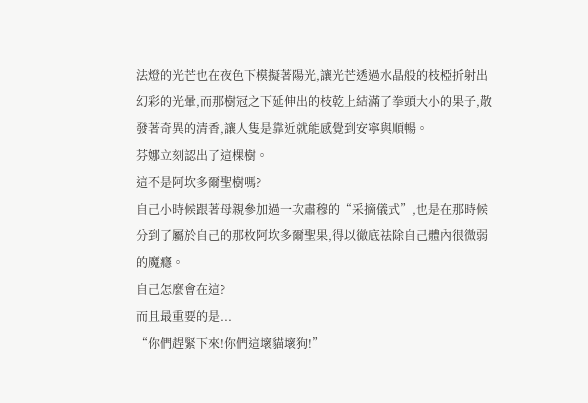法燈的光芒也在夜色下模擬著陽光,讓光芒透過水晶般的枝椏折射出幻彩的光暈,而那樹冠之下延伸出的枝乾上結滿了拳頭大小的果子,散發著奇異的清香,讓人隻是靠近就能感覺到安寧與順暢。
芬娜立刻認出了這棵樹。
這不是阿坎多爾聖樹嗎?
自己小時候跟著母親參加過一次肅穆的“采摘儀式”,也是在那時候分到了屬於自己的那枚阿坎多爾聖果,得以徹底祛除自己體內很微弱的魔癮。
自己怎麼會在這?
而且最重要的是...
“你們趕緊下來!你們這壞貓壞狗!”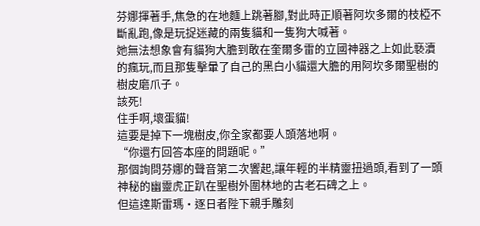芬娜揮著手,焦急的在地麵上跳著腳,對此時正順著阿坎多爾的枝椏不斷亂跑,像是玩捉迷藏的兩隻貓和一隻狗大喊著。
她無法想象會有貓狗大膽到敢在奎爾多雷的立國神器之上如此褻瀆的瘋玩,而且那隻擊暈了自己的黑白小貓還大膽的用阿坎多爾聖樹的樹皮磨爪子。
該死!
住手啊,壞蛋貓!
這要是掉下一塊樹皮,你全家都要人頭落地啊。
“你還冇回答本座的問題呢。”
那個詢問芬娜的聲音第二次響起,讓年輕的半精靈扭過頭,看到了一頭神秘的幽靈虎正趴在聖樹外圍林地的古老石碑之上。
但這達斯雷瑪·逐日者陛下親手雕刻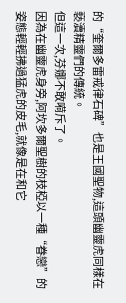的“奎爾多雷戒律石碑”也是王國聖物,這頭幽靈虎同樣在褻瀆精靈們的傳統。
但這一次,芬娜不敢嗬斥了。
因為在幽靈虎身旁,阿坎多爾聖樹的枝椏以一種“眷戀”的姿態輕輕拂過猛虎的皮毛,就像是在和它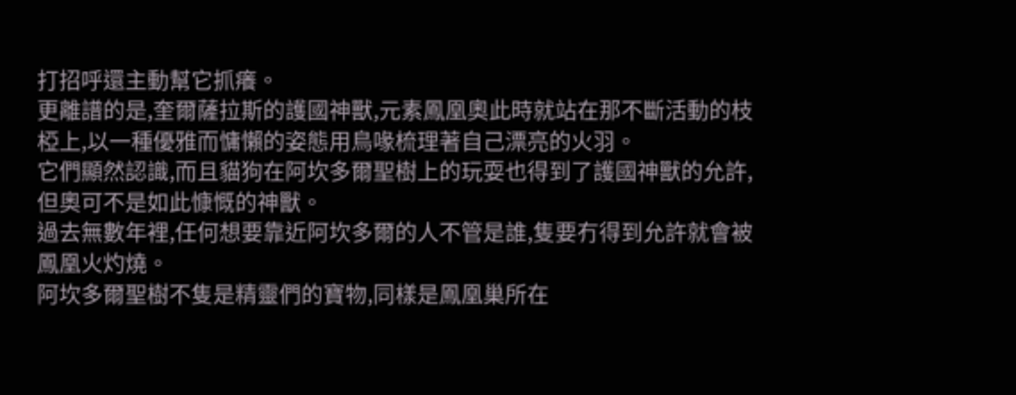打招呼還主動幫它抓癢。
更離譜的是,奎爾薩拉斯的護國神獸,元素鳳凰奧此時就站在那不斷活動的枝椏上,以一種優雅而慵懶的姿態用鳥喙梳理著自己漂亮的火羽。
它們顯然認識,而且貓狗在阿坎多爾聖樹上的玩耍也得到了護國神獸的允許,但奧可不是如此慷慨的神獸。
過去無數年裡,任何想要靠近阿坎多爾的人不管是誰,隻要冇得到允許就會被鳳凰火灼燒。
阿坎多爾聖樹不隻是精靈們的寶物,同樣是鳳凰巢所在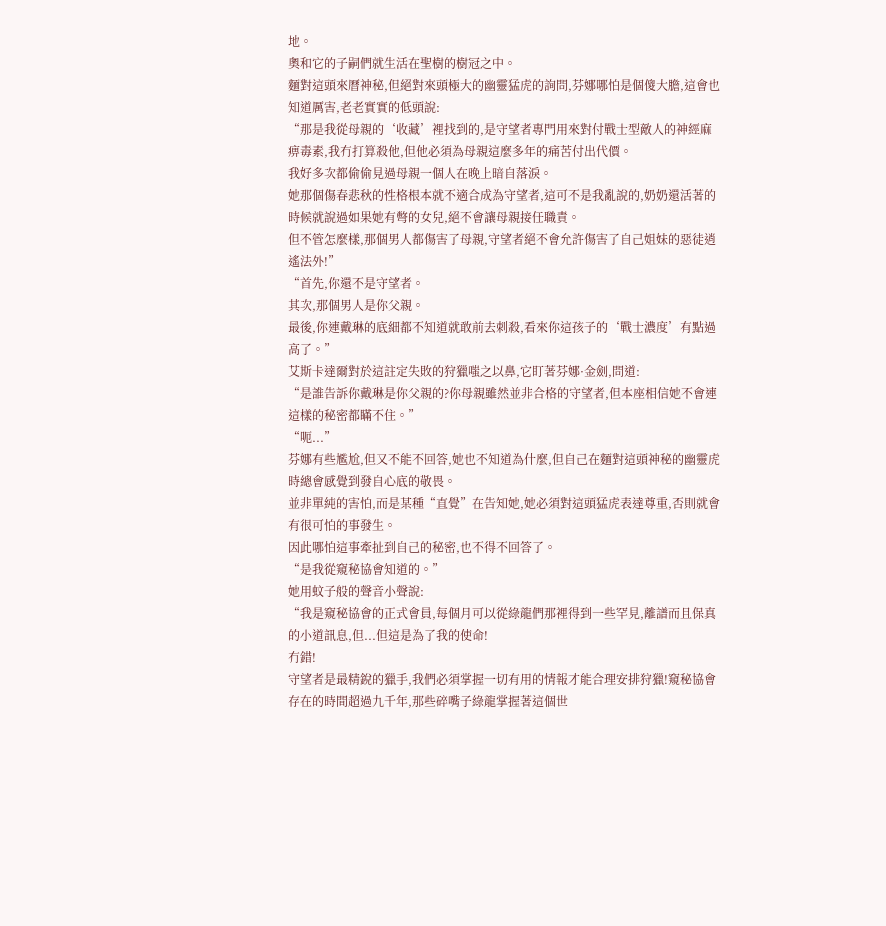地。
奧和它的子嗣們就生活在聖樹的樹冠之中。
麵對這頭來曆神秘,但絕對來頭極大的幽靈猛虎的詢問,芬娜哪怕是個傻大膽,這會也知道厲害,老老實實的低頭說:
“那是我從母親的‘收藏’裡找到的,是守望者專門用來對付戰士型敵人的神經麻痹毒素,我冇打算殺他,但他必須為母親這麼多年的痛苦付出代價。
我好多次都偷偷見過母親一個人在晚上暗自落淚。
她那個傷春悲秋的性格根本就不適合成為守望者,這可不是我亂說的,奶奶還活著的時候就說過如果她有彆的女兒,絕不會讓母親接任職責。
但不管怎麼樣,那個男人都傷害了母親,守望者絕不會允許傷害了自己姐妹的惡徒逍遙法外!”
“首先,你還不是守望者。
其次,那個男人是你父親。
最後,你連戴琳的底細都不知道就敢前去刺殺,看來你這孩子的‘戰士濃度’有點過高了。”
艾斯卡達爾對於這註定失敗的狩獵嗤之以鼻,它盯著芬娜·金劍,問道:
“是誰告訴你戴琳是你父親的?你母親雖然並非合格的守望者,但本座相信她不會連這樣的秘密都瞞不住。”
“呃...”
芬娜有些尷尬,但又不能不回答,她也不知道為什麼,但自己在麵對這頭神秘的幽靈虎時總會感覺到發自心底的敬畏。
並非單純的害怕,而是某種“直覺”在告知她,她必須對這頭猛虎表達尊重,否則就會有很可怕的事發生。
因此哪怕這事牽扯到自己的秘密,也不得不回答了。
“是我從窺秘協會知道的。”
她用蚊子般的聲音小聲說:
“我是窺秘協會的正式會員,每個月可以從綠龍們那裡得到一些罕見,離譜而且保真的小道訊息,但...但這是為了我的使命!
冇錯!
守望者是最精銳的獵手,我們必須掌握一切有用的情報才能合理安排狩獵!窺秘協會存在的時間超過九千年,那些碎嘴子綠龍掌握著這個世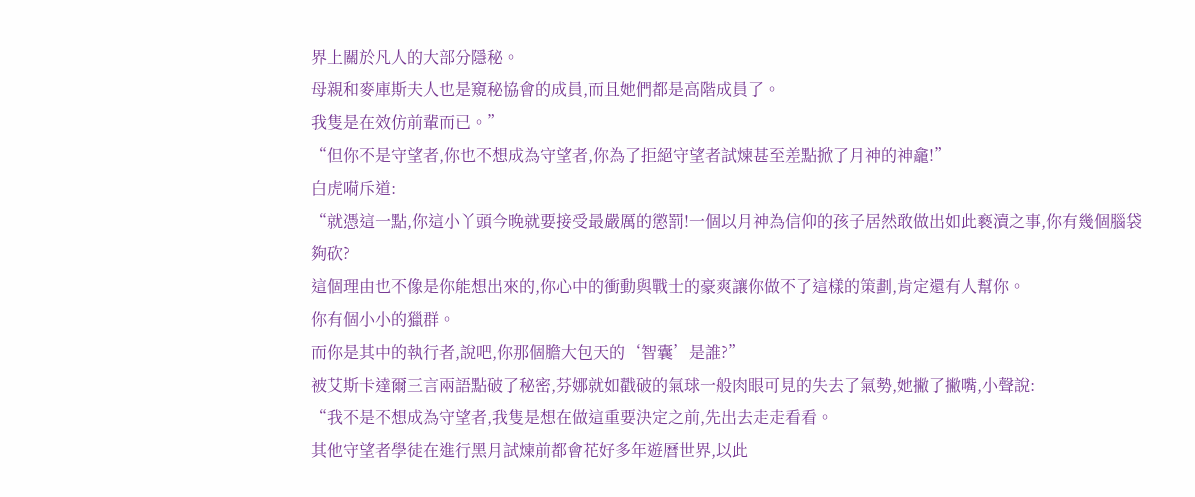界上關於凡人的大部分隱秘。
母親和麥庫斯夫人也是窺秘協會的成員,而且她們都是高階成員了。
我隻是在效仿前輩而已。”
“但你不是守望者,你也不想成為守望者,你為了拒絕守望者試煉甚至差點掀了月神的神龕!”
白虎嗬斥道:
“就憑這一點,你這小丫頭今晚就要接受最嚴厲的懲罰!一個以月神為信仰的孩子居然敢做出如此褻瀆之事,你有幾個腦袋夠砍?
這個理由也不像是你能想出來的,你心中的衝動與戰士的豪爽讓你做不了這樣的策劃,肯定還有人幫你。
你有個小小的獵群。
而你是其中的執行者,說吧,你那個膽大包天的‘智囊’是誰?”
被艾斯卡達爾三言兩語點破了秘密,芬娜就如戳破的氣球一般肉眼可見的失去了氣勢,她撇了撇嘴,小聲說:
“我不是不想成為守望者,我隻是想在做這重要決定之前,先出去走走看看。
其他守望者學徒在進行黑月試煉前都會花好多年遊曆世界,以此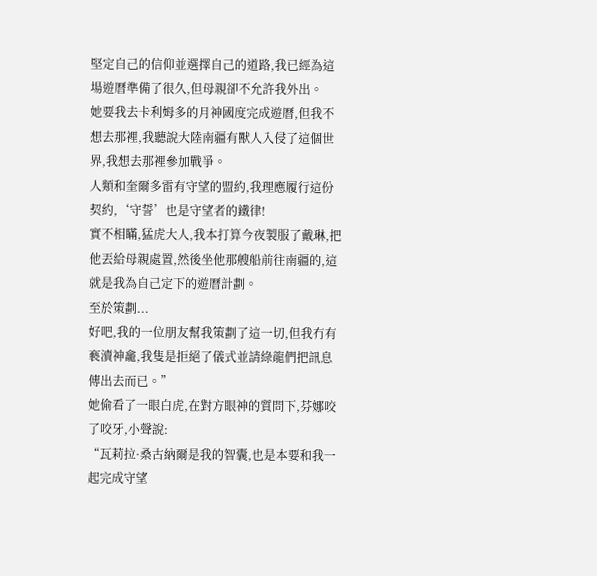堅定自己的信仰並選擇自己的道路,我已經為這場遊曆準備了很久,但母親卻不允許我外出。
她要我去卡利姆多的月神國度完成遊曆,但我不想去那裡,我聽說大陸南疆有獸人入侵了這個世界,我想去那裡參加戰爭。
人類和奎爾多雷有守望的盟約,我理應履行這份契約,‘守誓’也是守望者的鐵律!
實不相瞞,猛虎大人,我本打算今夜製服了戴琳,把他丟給母親處置,然後坐他那艘船前往南疆的,這就是我為自己定下的遊曆計劃。
至於策劃...
好吧,我的一位朋友幫我策劃了這一切,但我冇有褻瀆神龕,我隻是拒絕了儀式並請綠龍們把訊息傳出去而已。”
她偷看了一眼白虎,在對方眼神的質問下,芬娜咬了咬牙,小聲說:
“瓦莉拉·桑古納爾是我的智囊,也是本要和我一起完成守望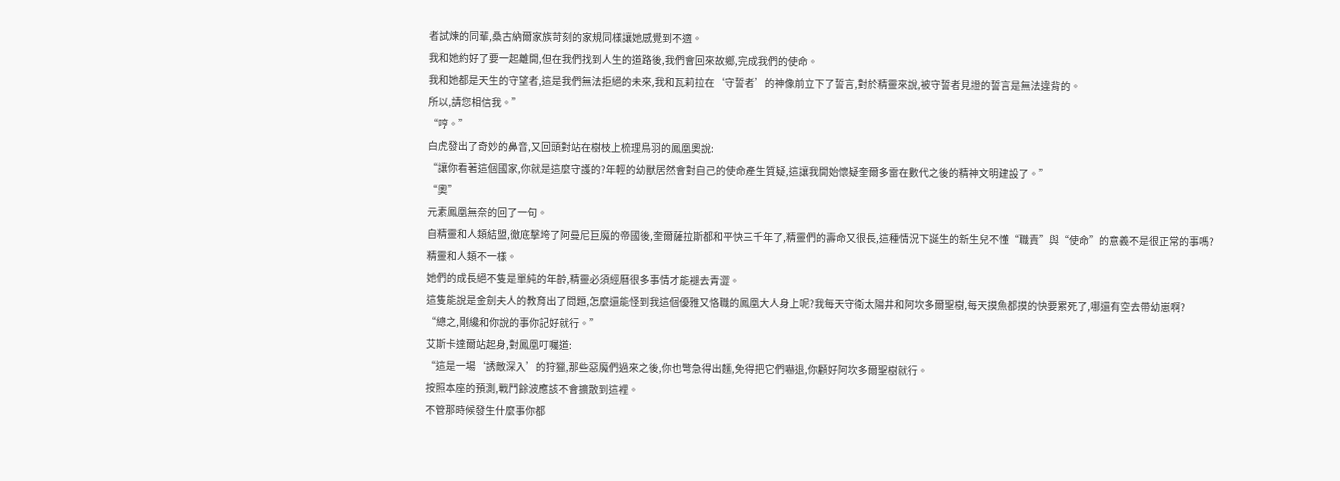者試煉的同輩,桑古納爾家族苛刻的家規同樣讓她感覺到不適。
我和她約好了要一起離開,但在我們找到人生的道路後,我們會回來故鄉,完成我們的使命。
我和她都是天生的守望者,這是我們無法拒絕的未來,我和瓦莉拉在‘守誓者’的神像前立下了誓言,對於精靈來說,被守誓者見證的誓言是無法違背的。
所以,請您相信我。”
“哼。”
白虎發出了奇妙的鼻音,又回頭對站在樹枝上梳理鳥羽的鳳凰奧說:
“讓你看著這個國家,你就是這麼守護的?年輕的幼獸居然會對自己的使命產生質疑,這讓我開始懷疑奎爾多雷在數代之後的精神文明建設了。”
“奧”
元素鳳凰無奈的回了一句。
自精靈和人類結盟,徹底擊垮了阿曼尼巨魔的帝國後,奎爾薩拉斯都和平快三千年了,精靈們的壽命又很長,這種情況下誕生的新生兒不懂“職責”與“使命”的意義不是很正常的事嗎?
精靈和人類不一樣。
她們的成長絕不隻是單純的年齡,精靈必須經曆很多事情才能褪去青澀。
這隻能說是金劍夫人的教育出了問題,怎麼還能怪到我這個優雅又恪職的鳳凰大人身上呢?我每天守衛太陽井和阿坎多爾聖樹,每天摸魚都摸的快要累死了,哪還有空去帶幼崽啊?
“總之,剛纔和你說的事你記好就行。”
艾斯卡達爾站起身,對鳳凰叮囑道:
“這是一場‘誘敵深入’的狩獵,那些惡魔們過來之後,你也彆急得出麵,免得把它們嚇退,你顧好阿坎多爾聖樹就行。
按照本座的預測,戰鬥餘波應該不會擴散到這裡。
不管那時候發生什麼事你都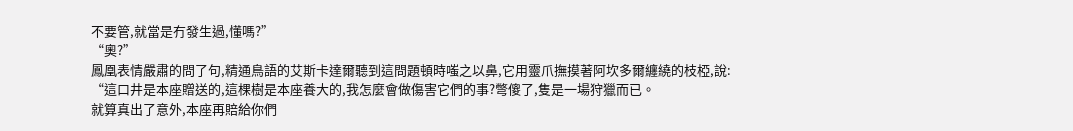不要管,就當是冇發生過,懂嗎?”
“奧?”
鳳凰表情嚴肅的問了句,精通鳥語的艾斯卡達爾聽到這問題頓時嗤之以鼻,它用靈爪撫摸著阿坎多爾纏繞的枝椏,說:
“這口井是本座贈送的,這棵樹是本座養大的,我怎麼會做傷害它們的事?彆傻了,隻是一場狩獵而已。
就算真出了意外,本座再賠給你們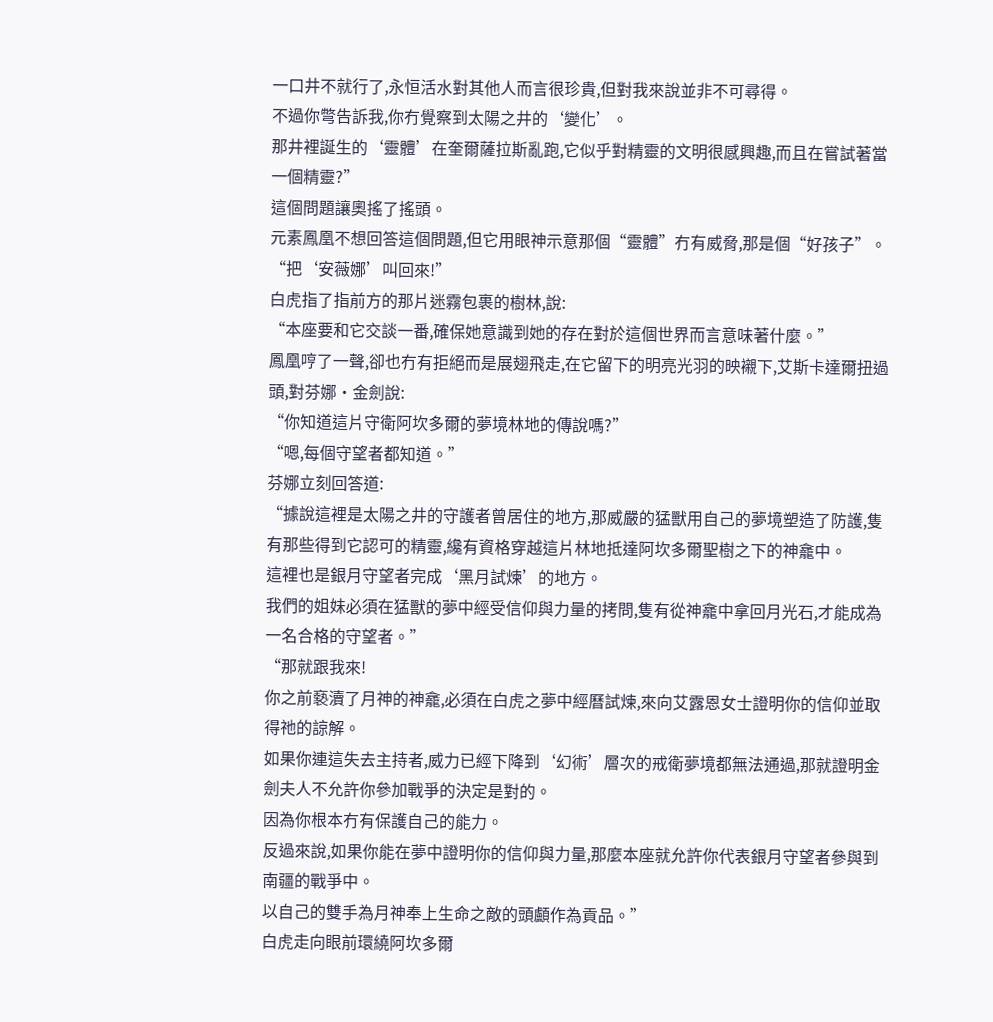一口井不就行了,永恒活水對其他人而言很珍貴,但對我來說並非不可尋得。
不過你彆告訴我,你冇覺察到太陽之井的‘變化’。
那井裡誕生的‘靈體’在奎爾薩拉斯亂跑,它似乎對精靈的文明很感興趣,而且在嘗試著當一個精靈?”
這個問題讓奧搖了搖頭。
元素鳳凰不想回答這個問題,但它用眼神示意那個“靈體”冇有威脅,那是個“好孩子”。
“把‘安薇娜’叫回來!”
白虎指了指前方的那片迷霧包裹的樹林,說:
“本座要和它交談一番,確保她意識到她的存在對於這個世界而言意味著什麼。”
鳳凰哼了一聲,卻也冇有拒絕而是展翅飛走,在它留下的明亮光羽的映襯下,艾斯卡達爾扭過頭,對芬娜·金劍說:
“你知道這片守衛阿坎多爾的夢境林地的傳說嗎?”
“嗯,每個守望者都知道。”
芬娜立刻回答道:
“據說這裡是太陽之井的守護者曾居住的地方,那威嚴的猛獸用自己的夢境塑造了防護,隻有那些得到它認可的精靈,纔有資格穿越這片林地抵達阿坎多爾聖樹之下的神龕中。
這裡也是銀月守望者完成‘黑月試煉’的地方。
我們的姐妹必須在猛獸的夢中經受信仰與力量的拷問,隻有從神龕中拿回月光石,才能成為一名合格的守望者。”
“那就跟我來!
你之前褻瀆了月神的神龕,必須在白虎之夢中經曆試煉,來向艾露恩女士證明你的信仰並取得祂的諒解。
如果你連這失去主持者,威力已經下降到‘幻術’層次的戒衛夢境都無法通過,那就證明金劍夫人不允許你參加戰爭的決定是對的。
因為你根本冇有保護自己的能力。
反過來說,如果你能在夢中證明你的信仰與力量,那麼本座就允許你代表銀月守望者參與到南疆的戰爭中。
以自己的雙手為月神奉上生命之敵的頭顱作為貢品。”
白虎走向眼前環繞阿坎多爾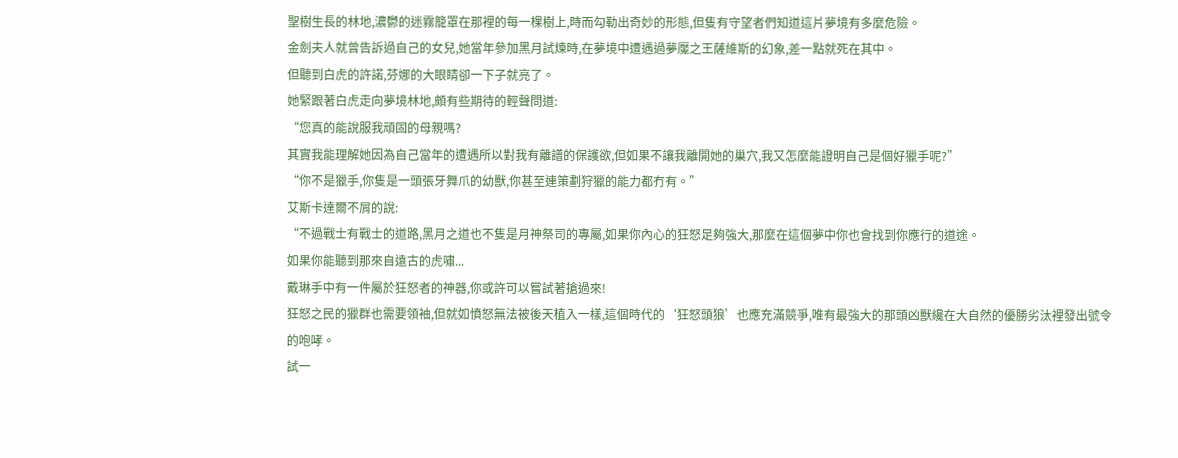聖樹生長的林地,濃鬱的迷霧籠罩在那裡的每一棵樹上,時而勾勒出奇妙的形態,但隻有守望者們知道這片夢境有多麼危險。
金劍夫人就曾告訴過自己的女兒,她當年參加黑月試煉時,在夢境中遭遇過夢魘之王薩維斯的幻象,差一點就死在其中。
但聽到白虎的許諾,芬娜的大眼睛卻一下子就亮了。
她緊跟著白虎走向夢境林地,頗有些期待的輕聲問道:
“您真的能說服我頑固的母親嗎?
其實我能理解她因為自己當年的遭遇所以對我有離譜的保護欲,但如果不讓我離開她的巢穴,我又怎麼能證明自己是個好獵手呢?”
“你不是獵手,你隻是一頭張牙舞爪的幼獸,你甚至連策劃狩獵的能力都冇有。”
艾斯卡達爾不屑的說:
“不過戰士有戰士的道路,黑月之道也不隻是月神祭司的專屬,如果你內心的狂怒足夠強大,那麼在這個夢中你也會找到你應行的道途。
如果你能聽到那來自遠古的虎嘯...
戴琳手中有一件屬於狂怒者的神器,你或許可以嘗試著搶過來!
狂怒之民的獵群也需要領袖,但就如憤怒無法被後天植入一樣,這個時代的‘狂怒頭狼’也應充滿競爭,唯有最強大的那頭凶獸纔在大自然的優勝劣汰裡發出號令的咆哮。
試一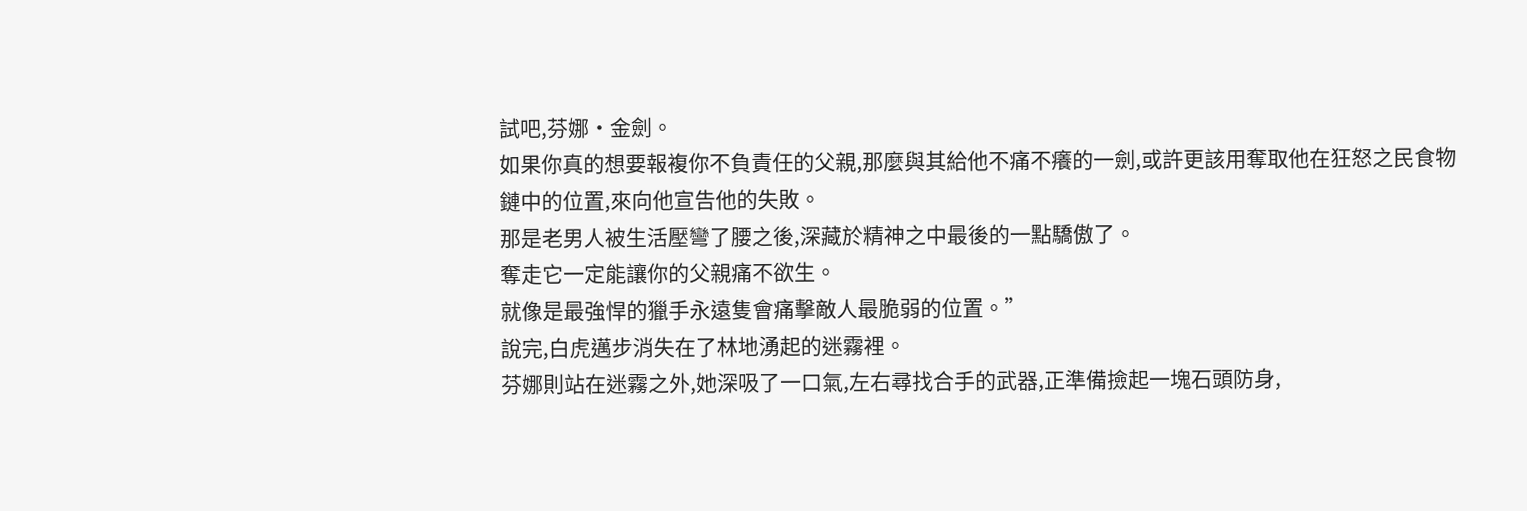試吧,芬娜·金劍。
如果你真的想要報複你不負責任的父親,那麼與其給他不痛不癢的一劍,或許更該用奪取他在狂怒之民食物鏈中的位置,來向他宣告他的失敗。
那是老男人被生活壓彎了腰之後,深藏於精神之中最後的一點驕傲了。
奪走它一定能讓你的父親痛不欲生。
就像是最強悍的獵手永遠隻會痛擊敵人最脆弱的位置。”
說完,白虎邁步消失在了林地湧起的迷霧裡。
芬娜則站在迷霧之外,她深吸了一口氣,左右尋找合手的武器,正準備撿起一塊石頭防身,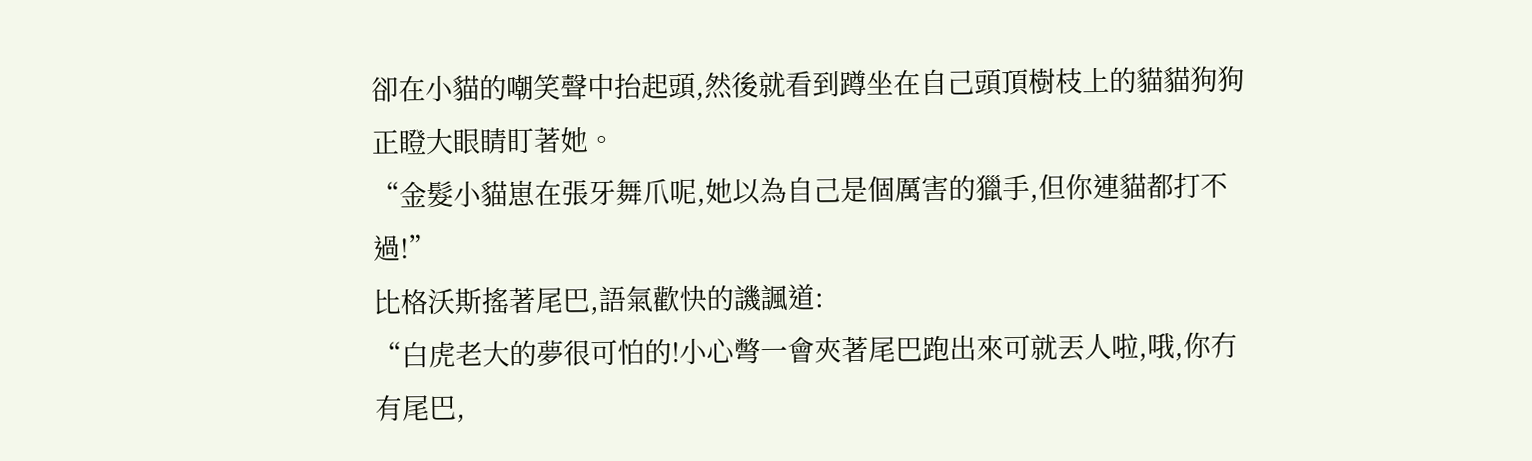卻在小貓的嘲笑聲中抬起頭,然後就看到蹲坐在自己頭頂樹枝上的貓貓狗狗正瞪大眼睛盯著她。
“金髮小貓崽在張牙舞爪呢,她以為自己是個厲害的獵手,但你連貓都打不過!”
比格沃斯搖著尾巴,語氣歡快的譏諷道:
“白虎老大的夢很可怕的!小心彆一會夾著尾巴跑出來可就丟人啦,哦,你冇有尾巴,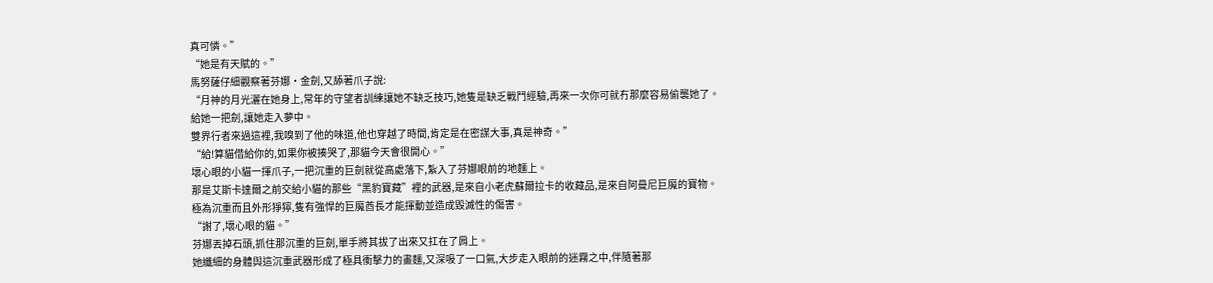真可憐。”
“她是有天賦的。”
馬努薩仔細觀察著芬娜·金劍,又舔著爪子說:
“月神的月光灑在她身上,常年的守望者訓練讓她不缺乏技巧,她隻是缺乏戰鬥經驗,再來一次你可就冇那麼容易偷襲她了。
給她一把劍,讓她走入夢中。
雙界行者來過這裡,我嗅到了他的味道,他也穿越了時間,肯定是在密謀大事,真是神奇。”
“給!算貓借給你的,如果你被揍哭了,那貓今天會很開心。”
壞心眼的小貓一揮爪子,一把沉重的巨劍就從高處落下,紮入了芬娜眼前的地麵上。
那是艾斯卡達爾之前交給小貓的那些“黑豹寶藏”裡的武器,是來自小老虎蘇爾拉卡的收藏品,是來自阿曼尼巨魔的寶物。
極為沉重而且外形猙獰,隻有強悍的巨魔酋長才能揮動並造成毀滅性的傷害。
“謝了,壞心眼的貓。”
芬娜丟掉石頭,抓住那沉重的巨劍,單手將其拔了出來又扛在了肩上。
她纖細的身體與這沉重武器形成了極具衝擊力的畫麵,又深吸了一口氣,大步走入眼前的迷霧之中,伴隨著那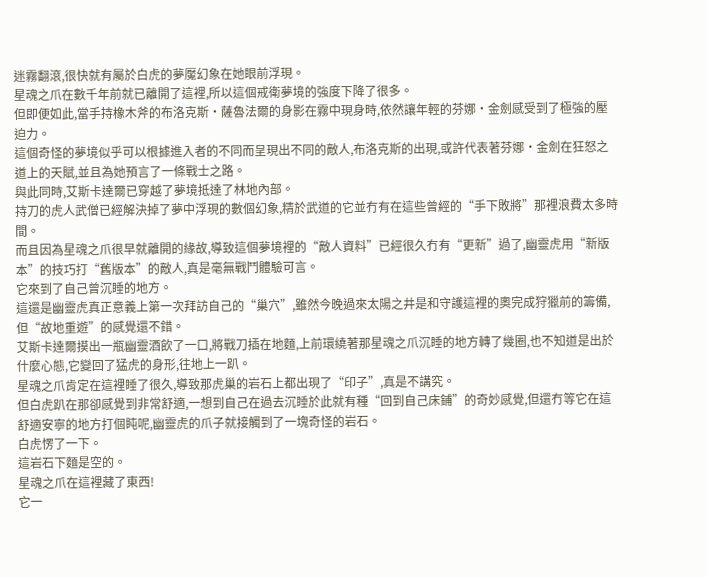迷霧翻滾,很快就有屬於白虎的夢魘幻象在她眼前浮現。
星魂之爪在數千年前就已離開了這裡,所以這個戒衛夢境的強度下降了很多。
但即便如此,當手持橡木斧的布洛克斯·薩魯法爾的身影在霧中現身時,依然讓年輕的芬娜·金劍感受到了極強的壓迫力。
這個奇怪的夢境似乎可以根據進入者的不同而呈現出不同的敵人,布洛克斯的出現,或許代表著芬娜·金劍在狂怒之道上的天賦,並且為她預言了一條戰士之路。
與此同時,艾斯卡達爾已穿越了夢境抵達了林地內部。
持刀的虎人武僧已經解決掉了夢中浮現的數個幻象,精於武道的它並冇有在這些曾經的“手下敗將”那裡浪費太多時間。
而且因為星魂之爪很早就離開的緣故,導致這個夢境裡的“敵人資料”已經很久冇有“更新”過了,幽靈虎用“新版本”的技巧打“舊版本”的敵人,真是毫無戰鬥體驗可言。
它來到了自己曾沉睡的地方。
這還是幽靈虎真正意義上第一次拜訪自己的“巢穴”,雖然今晚過來太陽之井是和守護這裡的奧完成狩獵前的籌備,但“故地重遊”的感覺還不錯。
艾斯卡達爾摸出一瓶幽靈酒飲了一口,將戰刀插在地麵,上前環繞著那星魂之爪沉睡的地方轉了幾圈,也不知道是出於什麼心態,它變回了猛虎的身形,往地上一趴。
星魂之爪肯定在這裡睡了很久,導致那虎巢的岩石上都出現了“印子”,真是不講究。
但白虎趴在那卻感覺到非常舒適,一想到自己在過去沉睡於此就有種“回到自己床鋪”的奇妙感覺,但還冇等它在這舒適安寧的地方打個盹呢,幽靈虎的爪子就接觸到了一塊奇怪的岩石。
白虎愣了一下。
這岩石下麵是空的。
星魂之爪在這裡藏了東西!
它一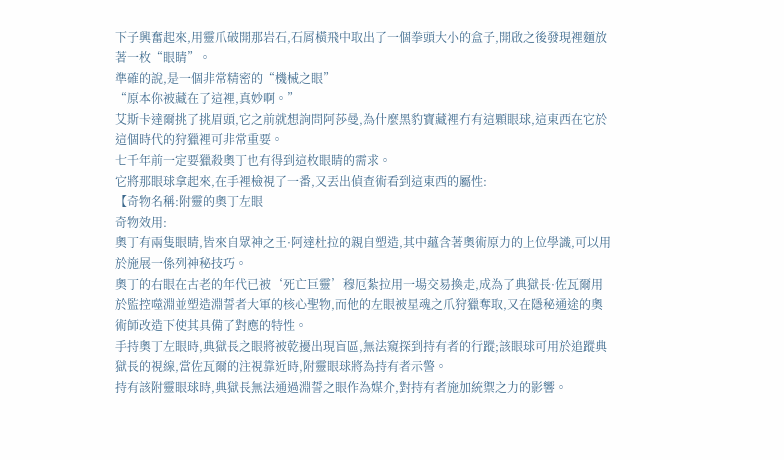下子興奮起來,用靈爪破開那岩石,石屑橫飛中取出了一個拳頭大小的盒子,開啟之後發現裡麵放著一枚“眼睛”。
準確的說,是一個非常精密的“機械之眼”
“原本你被藏在了這裡,真妙啊。”
艾斯卡達爾挑了挑眉頭,它之前就想詢問阿莎曼,為什麼黑豹寶藏裡冇有這顆眼球,這東西在它於這個時代的狩獵裡可非常重要。
七千年前一定要獵殺奧丁也有得到這枚眼睛的需求。
它將那眼球拿起來,在手裡檢視了一番,又丟出偵查術看到這東西的屬性:
【奇物名稱:附靈的奧丁左眼
奇物效用:
奧丁有兩隻眼睛,皆來自眾神之王·阿達杜拉的親自塑造,其中蘊含著奧術原力的上位學識,可以用於施展一係列神秘技巧。
奧丁的右眼在古老的年代已被‘死亡巨靈’穆厄紮拉用一場交易換走,成為了典獄長·佐瓦爾用於監控噬淵並塑造淵誓者大軍的核心聖物,而他的左眼被星魂之爪狩獵奪取,又在隱秘通途的奧術師改造下使其具備了對應的特性。
手持奧丁左眼時,典獄長之眼將被乾擾出現盲區,無法窺探到持有者的行蹤;該眼球可用於追蹤典獄長的視線,當佐瓦爾的注視靠近時,附靈眼球將為持有者示警。
持有該附靈眼球時,典獄長無法通過淵誓之眼作為媒介,對持有者施加統禦之力的影響。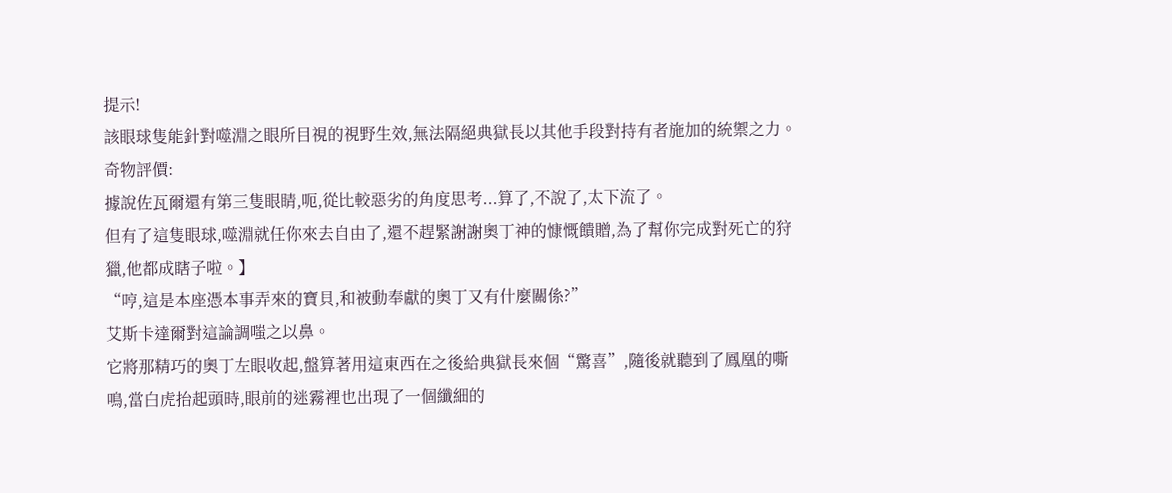提示!
該眼球隻能針對噬淵之眼所目視的視野生效,無法隔絕典獄長以其他手段對持有者施加的統禦之力。
奇物評價:
據說佐瓦爾還有第三隻眼睛,呃,從比較惡劣的角度思考...算了,不說了,太下流了。
但有了這隻眼球,噬淵就任你來去自由了,還不趕緊謝謝奧丁神的慷慨饋贈,為了幫你完成對死亡的狩獵,他都成瞎子啦。】
“哼,這是本座憑本事弄來的寶貝,和被動奉獻的奧丁又有什麼關係?”
艾斯卡達爾對這論調嗤之以鼻。
它將那精巧的奧丁左眼收起,盤算著用這東西在之後給典獄長來個“驚喜”,隨後就聽到了鳳凰的嘶鳴,當白虎抬起頭時,眼前的迷霧裡也出現了一個纖細的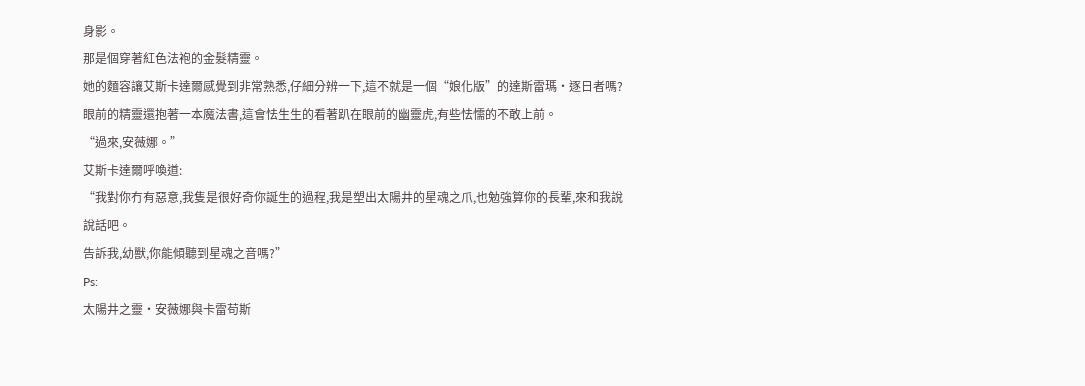身影。
那是個穿著紅色法袍的金髮精靈。
她的麵容讓艾斯卡達爾感覺到非常熟悉,仔細分辨一下,這不就是一個“娘化版”的達斯雷瑪·逐日者嗎?
眼前的精靈還抱著一本魔法書,這會怯生生的看著趴在眼前的幽靈虎,有些怯懦的不敢上前。
“過來,安薇娜。”
艾斯卡達爾呼喚道:
“我對你冇有惡意,我隻是很好奇你誕生的過程,我是塑出太陽井的星魂之爪,也勉強算你的長輩,來和我說說話吧。
告訴我,幼獸,你能傾聽到星魂之音嗎?”
Ps:
太陽井之靈·安薇娜與卡雷苟斯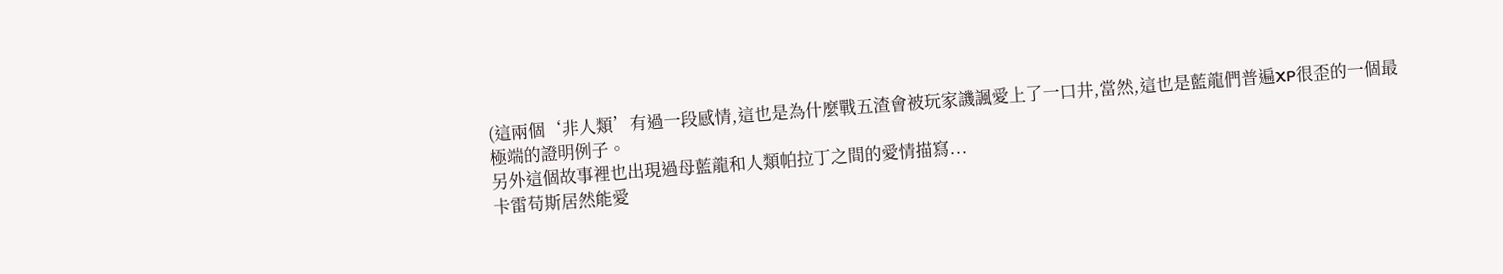(這兩個‘非人類’有過一段感情,這也是為什麼戰五渣會被玩家譏諷愛上了一口井,當然,這也是藍龍們普遍XP很歪的一個最極端的證明例子。
另外這個故事裡也出現過母藍龍和人類帕拉丁之間的愛情描寫...
卡雷苟斯居然能愛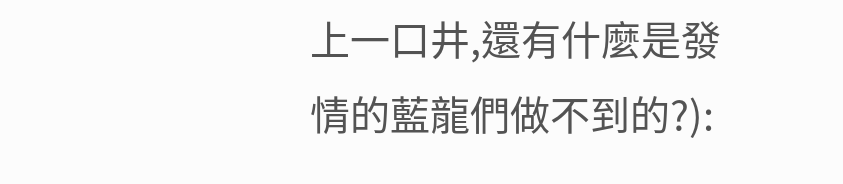上一口井,還有什麼是發情的藍龍們做不到的?):